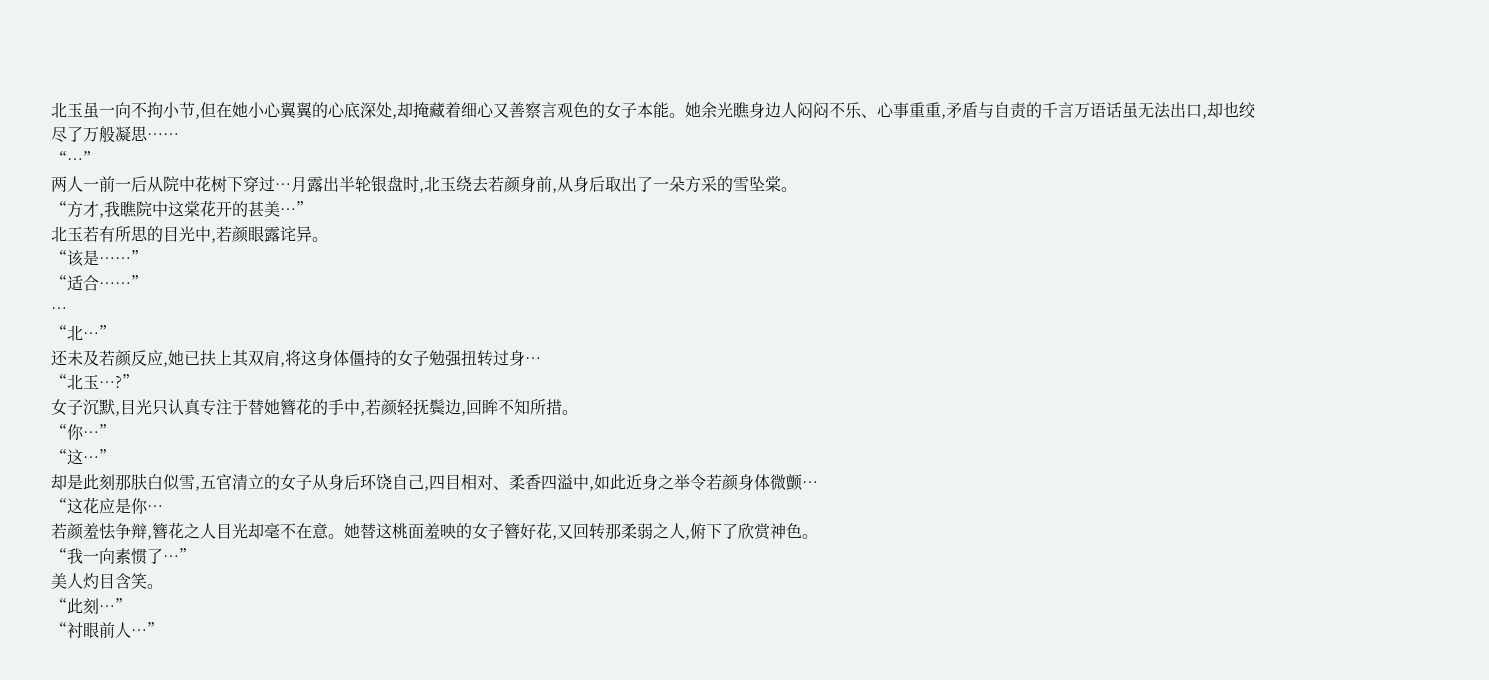北玉虽一向不拘小节,但在她小心翼翼的心底深处,却掩藏着细心又善察言观色的女子本能。她余光瞧身边人闷闷不乐、心事重重,矛盾与自责的千言万语话虽无法出口,却也绞尽了万般凝思……
“…”
两人一前一后从院中花树下穿过…月露出半轮银盘时,北玉绕去若颜身前,从身后取出了一朵方采的雪坠棠。
“方才,我瞧院中这棠花开的甚美…”
北玉若有所思的目光中,若颜眼露诧异。
“该是……”
“适合……”
…
“北…”
还未及若颜反应,她已扶上其双肩,将这身体僵持的女子勉强扭转过身…
“北玉…?”
女子沉默,目光只认真专注于替她簪花的手中,若颜轻抚鬓边,回眸不知所措。
“你…”
“这…”
却是此刻那肤白似雪,五官清立的女子从身后环饶自己,四目相对、柔香四溢中,如此近身之举令若颜身体微颤…
“这花应是你…
若颜羞怯争辩,簪花之人目光却毫不在意。她替这桃面羞映的女子簪好花,又回转那柔弱之人,俯下了欣赏神色。
“我一向素惯了…”
美人灼目含笑。
“此刻…”
“衬眼前人…”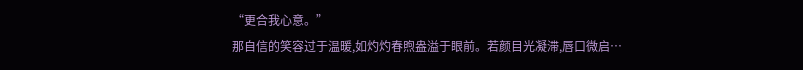“更合我心意。”
那自信的笑容过于温暖,如灼灼春煦盎溢于眼前。若颜目光凝滞,唇口微启…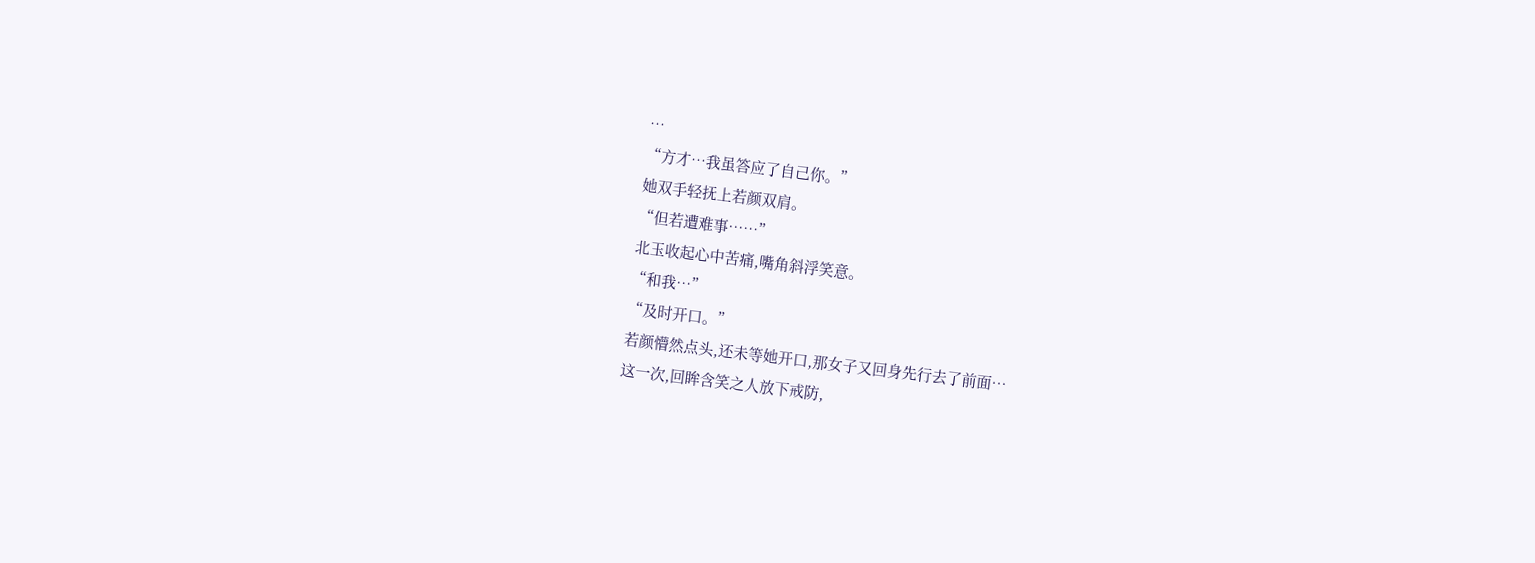…
“方才…我虽答应了自己你。”
她双手轻抚上若颜双肩。
“但若遭难事……”
北玉收起心中苦痛,嘴角斜浮笑意。
“和我…”
“及时开口。”
若颜懵然点头,还未等她开口,那女子又回身先行去了前面…
这一次,回眸含笑之人放下戒防,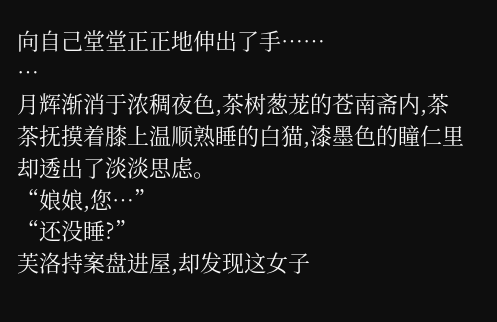向自己堂堂正正地伸出了手……
…
月辉渐消于浓稠夜色,茶树葱茏的苍南斋内,茶茶抚摸着膝上温顺熟睡的白猫,漆墨色的瞳仁里却透出了淡淡思虑。
“娘娘,您…”
“还没睡?”
芙洛持案盘进屋,却发现这女子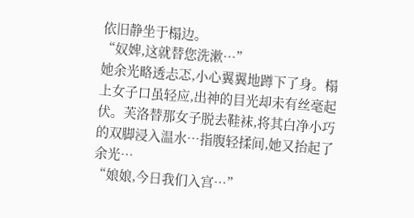依旧静坐于榻边。
“奴婢,这就替您洗漱…”
她余光略透忐忑,小心翼翼地蹲下了身。榻上女子口虽轻应,出神的目光却未有丝毫起伏。芙洛替那女子脱去鞋袜,将其白净小巧的双脚浸入温水…指腹轻揉间,她又抬起了余光…
“娘娘,今日我们入宫…”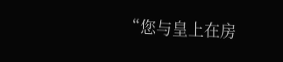“您与皇上在房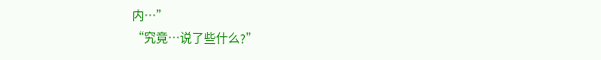内…”
“究竟…说了些什么?”